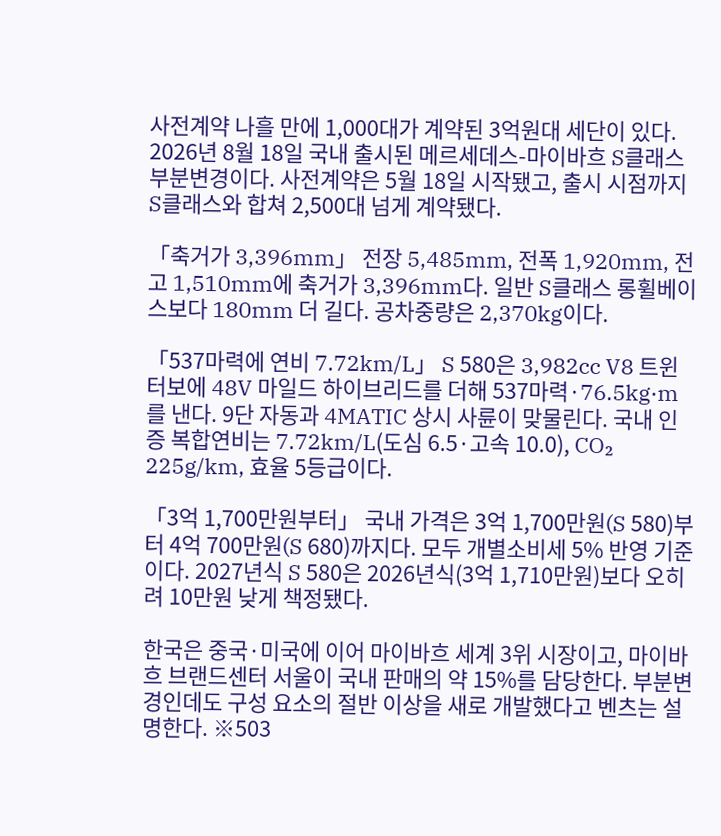사전계약 나흘 만에 1,000대가 계약된 3억원대 세단이 있다. 2026년 8월 18일 국내 출시된 메르세데스-마이바흐 S클래스 부분변경이다. 사전계약은 5월 18일 시작됐고, 출시 시점까지 S클래스와 합쳐 2,500대 넘게 계약됐다.

「축거가 3,396mm」 전장 5,485mm, 전폭 1,920mm, 전고 1,510mm에 축거가 3,396mm다. 일반 S클래스 롱휠베이스보다 180mm 더 길다. 공차중량은 2,370kg이다.

「537마력에 연비 7.72km/L」 S 580은 3,982cc V8 트윈터보에 48V 마일드 하이브리드를 더해 537마력·76.5kg·m를 낸다. 9단 자동과 4MATIC 상시 사륜이 맞물린다. 국내 인증 복합연비는 7.72km/L(도심 6.5·고속 10.0), CO₂ 225g/km, 효율 5등급이다.

「3억 1,700만원부터」 국내 가격은 3억 1,700만원(S 580)부터 4억 700만원(S 680)까지다. 모두 개별소비세 5% 반영 기준이다. 2027년식 S 580은 2026년식(3억 1,710만원)보다 오히려 10만원 낮게 책정됐다.

한국은 중국·미국에 이어 마이바흐 세계 3위 시장이고, 마이바흐 브랜드센터 서울이 국내 판매의 약 15%를 담당한다. 부분변경인데도 구성 요소의 절반 이상을 새로 개발했다고 벤츠는 설명한다. ※503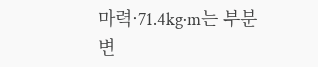마력·71.4kg·m는 부분변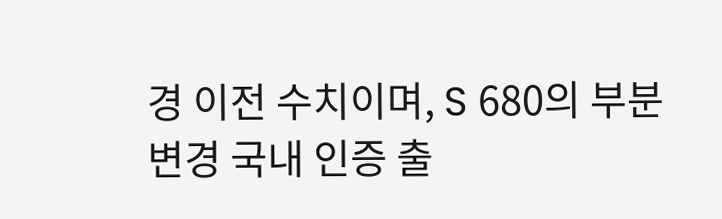경 이전 수치이며, S 680의 부분변경 국내 인증 출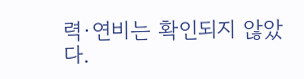력·연비는 확인되지 않았다.